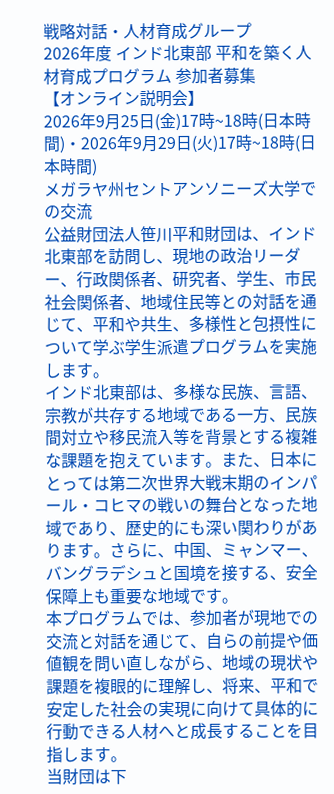戦略対話・人材育成グループ
2026年度 インド北東部 平和を築く人材育成プログラム 参加者募集
【オンライン説明会】
2026年9月25日(金)17時~18時(日本時間)・2026年9月29日(火)17時~18時(日本時間)
メガラヤ州セントアンソニーズ大学での交流
公益財団法人笹川平和財団は、インド北東部を訪問し、現地の政治リーダー、行政関係者、研究者、学生、市民社会関係者、地域住民等との対話を通じて、平和や共生、多様性と包摂性について学ぶ学生派遣プログラムを実施します。
インド北東部は、多様な民族、言語、宗教が共存する地域である一方、民族間対立や移民流入等を背景とする複雑な課題を抱えています。また、日本にとっては第二次世界大戦末期のインパール・コヒマの戦いの舞台となった地域であり、歴史的にも深い関わりがあります。さらに、中国、ミャンマー、バングラデシュと国境を接する、安全保障上も重要な地域です。
本プログラムでは、参加者が現地での交流と対話を通じて、自らの前提や価値観を問い直しながら、地域の現状や課題を複眼的に理解し、将来、平和で安定した社会の実現に向けて具体的に行動できる人材へと成長することを目指します。
当財団は下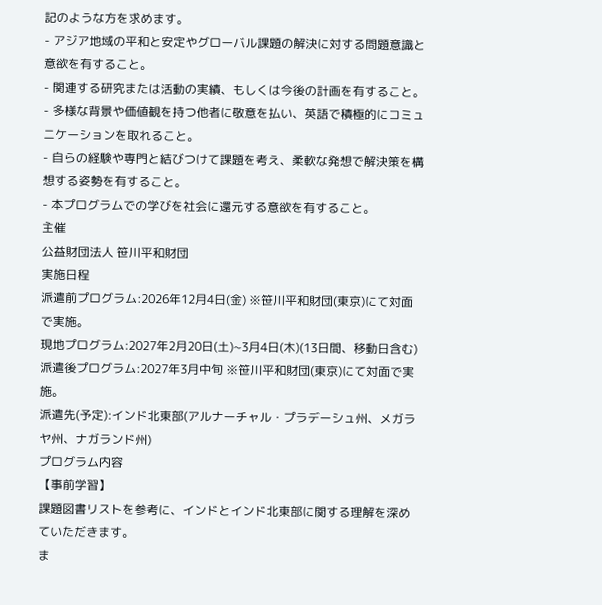記のような方を求めます。
- アジア地域の平和と安定やグローバル課題の解決に対する問題意識と意欲を有すること。
- 関連する研究または活動の実績、もしくは今後の計画を有すること。
- 多様な背景や価値観を持つ他者に敬意を払い、英語で積極的にコミュニケーションを取れること。
- 自らの経験や専門と結びつけて課題を考え、柔軟な発想で解決策を構想する姿勢を有すること。
- 本プログラムでの学びを社会に還元する意欲を有すること。
主催
公益財団法人 笹川平和財団
実施日程
派遣前プログラム:2026年12月4日(金) ※笹川平和財団(東京)にて対面で実施。
現地プログラム:2027年2月20日(土)~3月4日(木)(13日間、移動日含む)
派遣後プログラム:2027年3月中旬 ※笹川平和財団(東京)にて対面で実施。
派遣先(予定):インド北東部(アルナーチャル・プラデーシュ州、メガラヤ州、ナガランド州)
プログラム内容
【事前学習】
課題図書リストを参考に、インドとインド北東部に関する理解を深めていただきます。
ま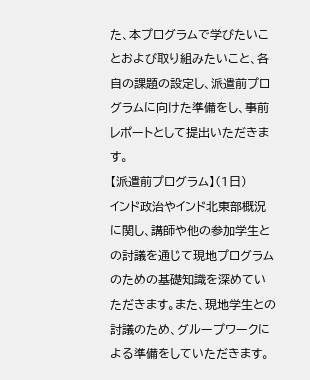た、本プログラムで学びたいことおよび取り組みたいこと、各自の課題の設定し、派遣前プログラムに向けた準備をし、事前レポートとして提出いただきます。
【派遣前プログラム】(1日)
インド政治やインド北東部概況に関し、講師や他の参加学生との討議を通じて現地プログラムのための基礎知識を深めていただきます。また、現地学生との討議のため、グループワークによる準備をしていただきます。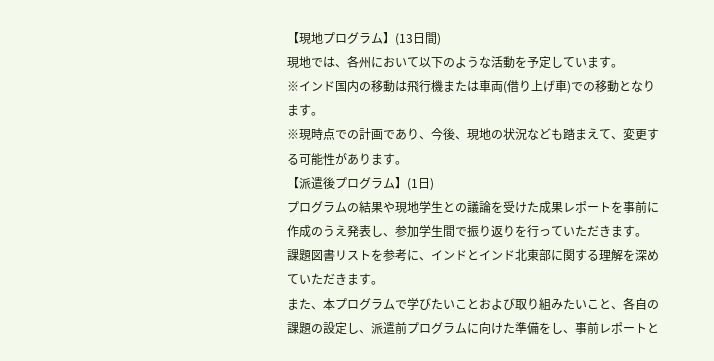【現地プログラム】(13日間)
現地では、各州において以下のような活動を予定しています。
※インド国内の移動は飛行機または車両(借り上げ車)での移動となります。
※現時点での計画であり、今後、現地の状況なども踏まえて、変更する可能性があります。
【派遣後プログラム】(1日)
プログラムの結果や現地学生との議論を受けた成果レポートを事前に作成のうえ発表し、参加学生間で振り返りを行っていただきます。
課題図書リストを参考に、インドとインド北東部に関する理解を深めていただきます。
また、本プログラムで学びたいことおよび取り組みたいこと、各自の課題の設定し、派遣前プログラムに向けた準備をし、事前レポートと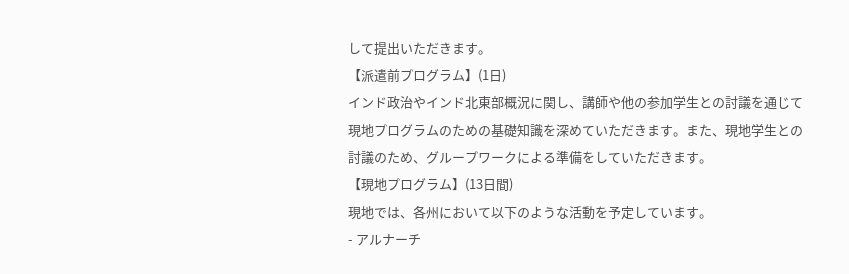して提出いただきます。
【派遣前プログラム】(1日)
インド政治やインド北東部概況に関し、講師や他の参加学生との討議を通じて現地プログラムのための基礎知識を深めていただきます。また、現地学生との討議のため、グループワークによる準備をしていただきます。
【現地プログラム】(13日間)
現地では、各州において以下のような活動を予定しています。
- アルナーチ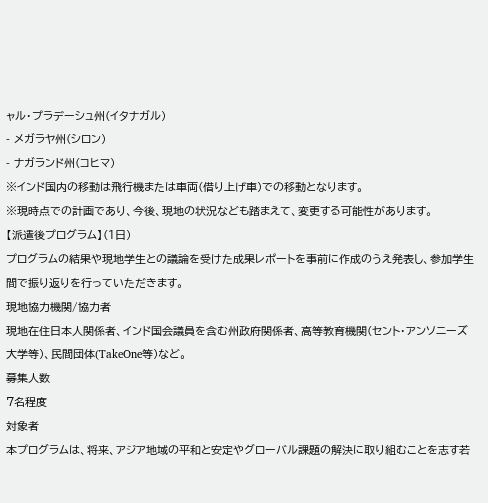ャル・プラデーシュ州(イタナガル)
- メガラヤ州(シロン)
- ナガランド州(コヒマ)
※インド国内の移動は飛行機または車両(借り上げ車)での移動となります。
※現時点での計画であり、今後、現地の状況なども踏まえて、変更する可能性があります。
【派遣後プログラム】(1日)
プログラムの結果や現地学生との議論を受けた成果レポートを事前に作成のうえ発表し、参加学生間で振り返りを行っていただきます。
現地協力機関/協力者
現地在住日本人関係者、インド国会議員を含む州政府関係者、高等教育機関(セント・アンソニーズ大学等)、民間団体(TakeOne等)など。
募集人数
7名程度
対象者
本プログラムは、将来、アジア地域の平和と安定やグローバル課題の解決に取り組むことを志す若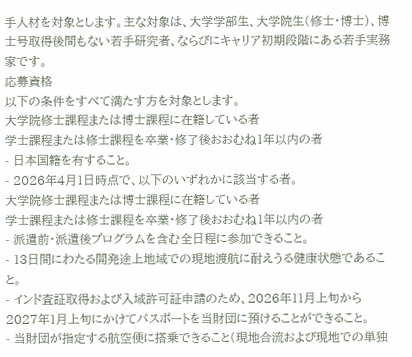手人材を対象とします。主な対象は、大学学部生、大学院生(修士・博士)、博士号取得後間もない若手研究者、ならびにキャリア初期段階にある若手実務家です。
応募資格
以下の条件をすべて満たす方を対象とします。
大学院修士課程または博士課程に在籍している者
学士課程または修士課程を卒業・修了後おおむね1年以内の者
- 日本国籍を有すること。
- 2026年4月1日時点で、以下のいずれかに該当する者。
大学院修士課程または博士課程に在籍している者
学士課程または修士課程を卒業・修了後おおむね1年以内の者
- 派遣前・派遣後プログラムを含む全日程に参加できること。
- 13日間にわたる開発途上地域での現地渡航に耐えうる健康状態であること。
- インド査証取得および入域許可証申請のため、2026年11月上旬から2027年1月上旬にかけてパスポートを当財団に預けることができること。
- 当財団が指定する航空便に搭乗できること(現地合流および現地での単独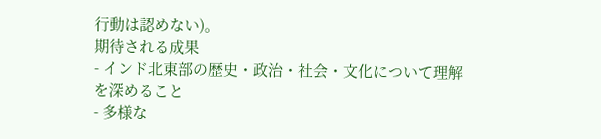行動は認めない)。
期待される成果
- インド北東部の歴史・政治・社会・文化について理解を深めること
- 多様な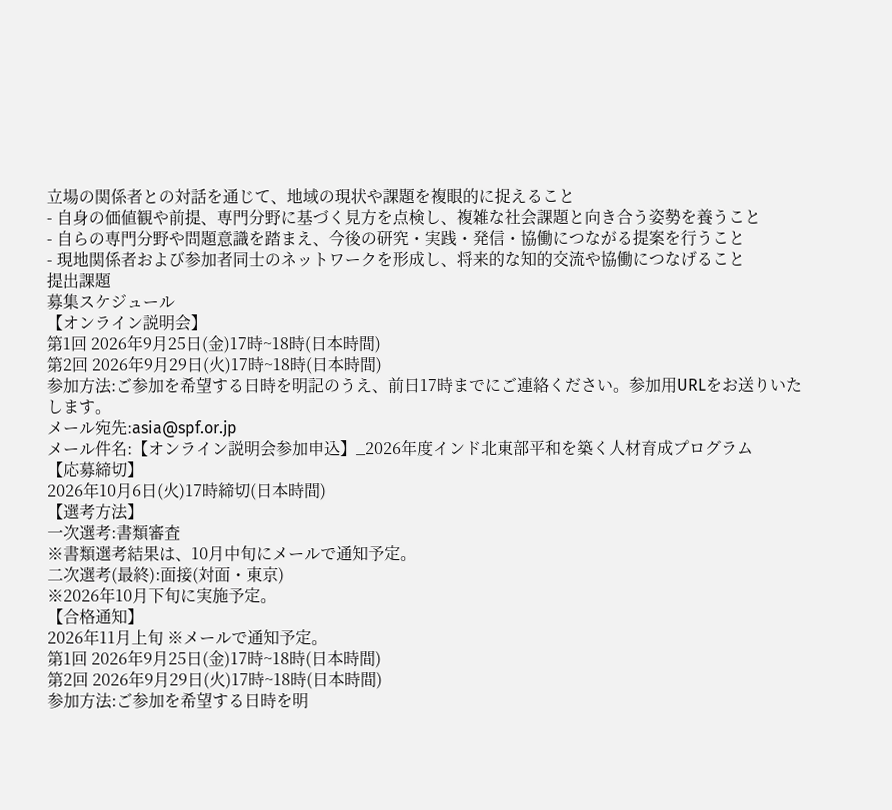立場の関係者との対話を通じて、地域の現状や課題を複眼的に捉えること
- 自身の価値観や前提、専門分野に基づく見方を点検し、複雑な社会課題と向き合う姿勢を養うこと
- 自らの専門分野や問題意識を踏まえ、今後の研究・実践・発信・協働につながる提案を行うこと
- 現地関係者および参加者同士のネットワークを形成し、将来的な知的交流や協働につなげること
提出課題
募集スケジュール
【オンライン説明会】
第1回 2026年9月25日(金)17時~18時(日本時間)
第2回 2026年9月29日(火)17時~18時(日本時間)
参加方法:ご参加を希望する日時を明記のうえ、前日17時までにご連絡ください。参加用URLをお送りいたします。
メール宛先:asia@spf.or.jp
メール件名:【オンライン説明会参加申込】_2026年度インド北東部平和を築く人材育成プログラム
【応募締切】
2026年10月6日(火)17時締切(日本時間)
【選考方法】
一次選考:書類審査
※書類選考結果は、10月中旬にメールで通知予定。
二次選考(最終):面接(対面・東京)
※2026年10月下旬に実施予定。
【合格通知】
2026年11月上旬 ※メールで通知予定。
第1回 2026年9月25日(金)17時~18時(日本時間)
第2回 2026年9月29日(火)17時~18時(日本時間)
参加方法:ご参加を希望する日時を明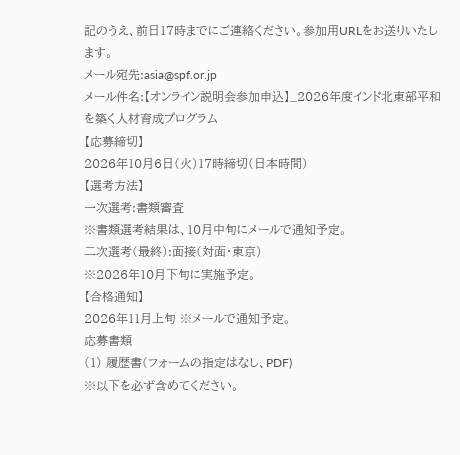記のうえ、前日17時までにご連絡ください。参加用URLをお送りいたします。
メール宛先:asia@spf.or.jp
メール件名:【オンライン説明会参加申込】_2026年度インド北東部平和を築く人材育成プログラム
【応募締切】
2026年10月6日(火)17時締切(日本時間)
【選考方法】
一次選考:書類審査
※書類選考結果は、10月中旬にメールで通知予定。
二次選考(最終):面接(対面・東京)
※2026年10月下旬に実施予定。
【合格通知】
2026年11月上旬 ※メールで通知予定。
応募書類
(1) 履歴書(フォームの指定はなし、PDF)
※以下を必ず含めてください。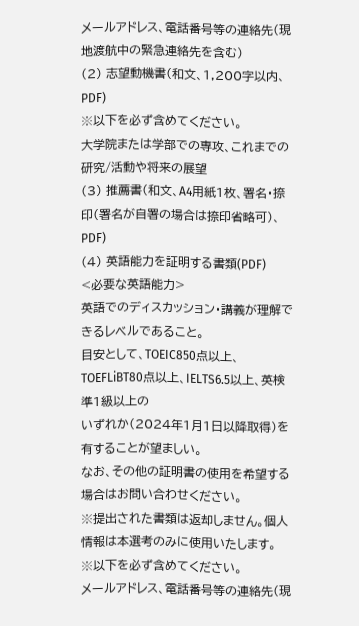メールアドレス、電話番号等の連絡先(現地渡航中の緊急連絡先を含む)
(2) 志望動機書(和文、1,200字以内、PDF)
※以下を必ず含めてください。
大学院または学部での専攻、これまでの研究/活動や将来の展望
(3) 推薦書(和文、A4用紙1枚、署名・捺印(署名が自署の場合は捺印省略可)、PDF)
(4) 英語能力を証明する書類(PDF)
<必要な英語能力>
英語でのディスカッション・講義が理解できるレベルであること。
目安として、TOEIC850点以上、TOEFLiBT80点以上、IELTS6.5以上、英検準1級以上の
いずれか(2024年1月1日以降取得)を有することが望ましい。
なお、その他の証明書の使用を希望する場合はお問い合わせください。
※提出された書類は返却しません。個人情報は本選考のみに使用いたします。
※以下を必ず含めてください。
メールアドレス、電話番号等の連絡先(現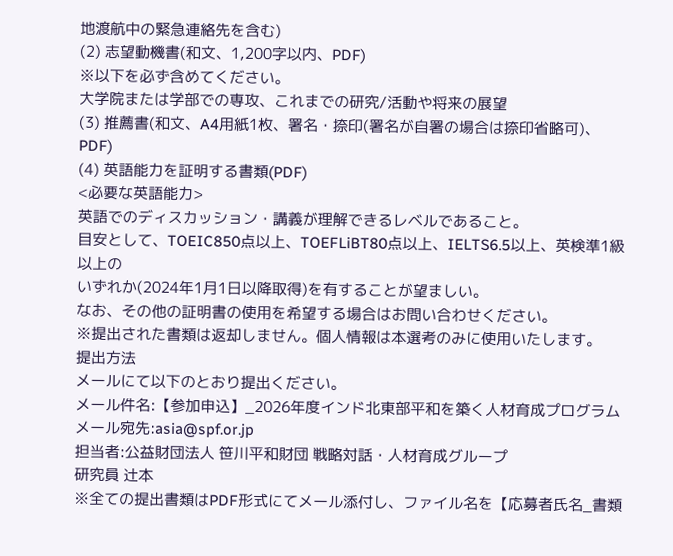地渡航中の緊急連絡先を含む)
(2) 志望動機書(和文、1,200字以内、PDF)
※以下を必ず含めてください。
大学院または学部での専攻、これまでの研究/活動や将来の展望
(3) 推薦書(和文、A4用紙1枚、署名・捺印(署名が自署の場合は捺印省略可)、PDF)
(4) 英語能力を証明する書類(PDF)
<必要な英語能力>
英語でのディスカッション・講義が理解できるレベルであること。
目安として、TOEIC850点以上、TOEFLiBT80点以上、IELTS6.5以上、英検準1級以上の
いずれか(2024年1月1日以降取得)を有することが望ましい。
なお、その他の証明書の使用を希望する場合はお問い合わせください。
※提出された書類は返却しません。個人情報は本選考のみに使用いたします。
提出方法
メールにて以下のとおり提出ください。
メール件名:【参加申込】_2026年度インド北東部平和を築く人材育成プログラム
メール宛先:asia@spf.or.jp
担当者:公益財団法人 笹川平和財団 戦略対話・人材育成グループ
研究員 辻本
※全ての提出書類はPDF形式にてメール添付し、ファイル名を【応募者氏名_書類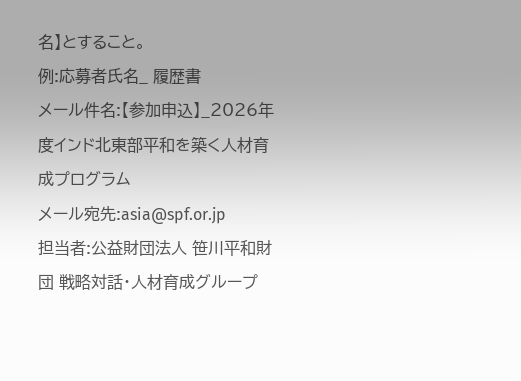名】とすること。
例:応募者氏名_ 履歴書
メール件名:【参加申込】_2026年度インド北東部平和を築く人材育成プログラム
メール宛先:asia@spf.or.jp
担当者:公益財団法人 笹川平和財団 戦略対話・人材育成グループ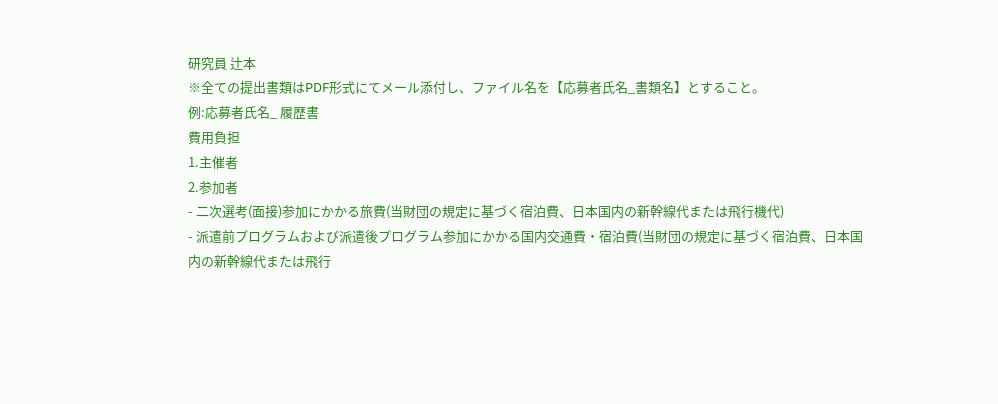研究員 辻本
※全ての提出書類はPDF形式にてメール添付し、ファイル名を【応募者氏名_書類名】とすること。
例:応募者氏名_ 履歴書
費用負担
1.主催者
2.参加者
- 二次選考(面接)参加にかかる旅費(当財団の規定に基づく宿泊費、日本国内の新幹線代または飛行機代)
- 派遣前プログラムおよび派遣後プログラム参加にかかる国内交通費・宿泊費(当財団の規定に基づく宿泊費、日本国内の新幹線代または飛行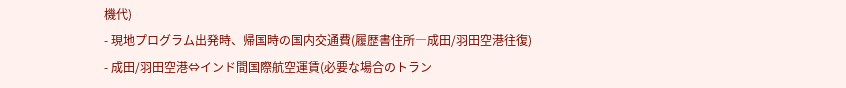機代)
- 現地プログラム出発時、帰国時の国内交通費(履歴書住所―成田/羽田空港往復)
- 成田/羽田空港⇔インド間国際航空運賃(必要な場合のトラン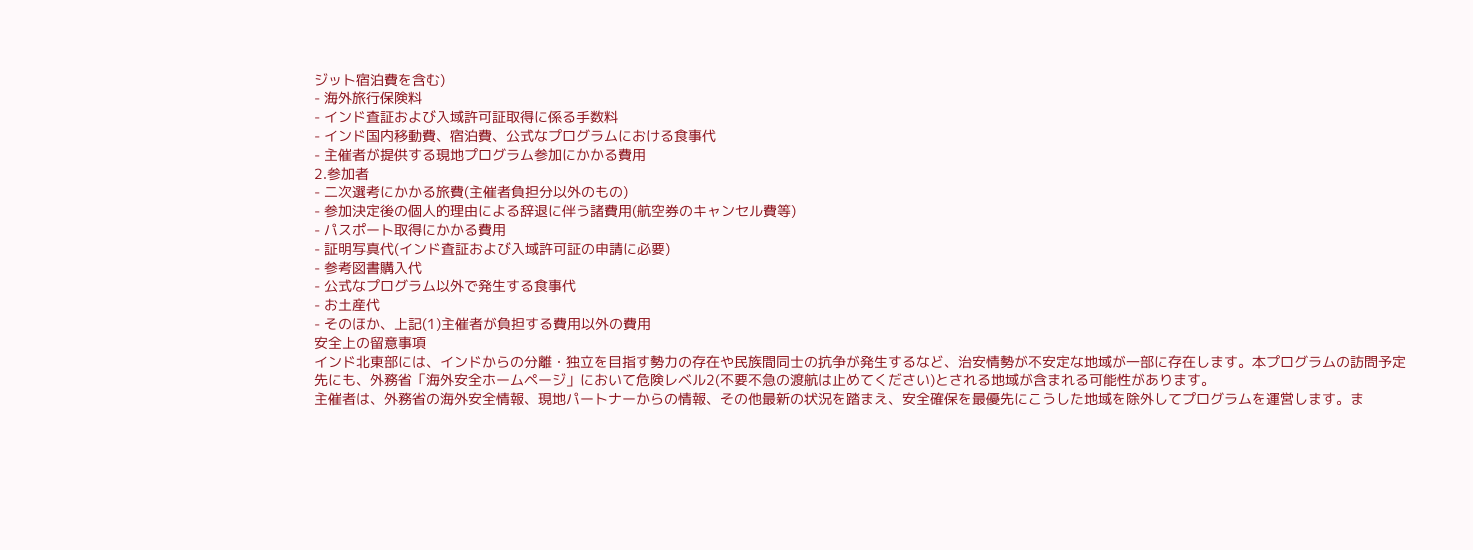ジット宿泊費を含む)
- 海外旅行保険料
- インド査証および入域許可証取得に係る手数料
- インド国内移動費、宿泊費、公式なプログラムにおける食事代
- 主催者が提供する現地プログラム参加にかかる費用
2.参加者
- 二次選考にかかる旅費(主催者負担分以外のもの)
- 参加決定後の個人的理由による辞退に伴う諸費用(航空券のキャンセル費等)
- パスポート取得にかかる費用
- 証明写真代(インド査証および入域許可証の申請に必要)
- 参考図書購入代
- 公式なプログラム以外で発生する食事代
- お土産代
- そのほか、上記(1)主催者が負担する費用以外の費用
安全上の留意事項
インド北東部には、インドからの分離・独立を目指す勢力の存在や民族間同士の抗争が発生するなど、治安情勢が不安定な地域が一部に存在します。本プログラムの訪問予定先にも、外務省「海外安全ホームページ」において危険レベル2(不要不急の渡航は止めてください)とされる地域が含まれる可能性があります。
主催者は、外務省の海外安全情報、現地パートナーからの情報、その他最新の状況を踏まえ、安全確保を最優先にこうした地域を除外してプログラムを運営します。ま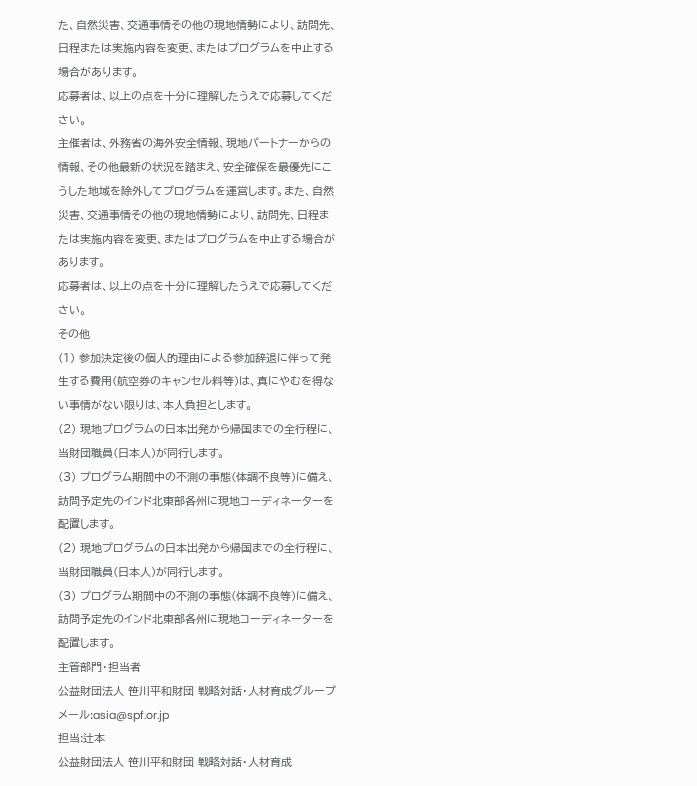た、自然災害、交通事情その他の現地情勢により、訪問先、日程または実施内容を変更、またはプログラムを中止する場合があります。
応募者は、以上の点を十分に理解したうえで応募してください。
主催者は、外務省の海外安全情報、現地パートナーからの情報、その他最新の状況を踏まえ、安全確保を最優先にこうした地域を除外してプログラムを運営します。また、自然災害、交通事情その他の現地情勢により、訪問先、日程または実施内容を変更、またはプログラムを中止する場合があります。
応募者は、以上の点を十分に理解したうえで応募してください。
その他
(1) 参加決定後の個人的理由による参加辞退に伴って発生する費用(航空券のキャンセル料等)は、真にやむを得ない事情がない限りは、本人負担とします。
(2) 現地プログラムの日本出発から帰国までの全行程に、当財団職員(日本人)が同行します。
(3) プログラム期間中の不測の事態(体調不良等)に備え、訪問予定先のインド北東部各州に現地コーディネーターを配置します。
(2) 現地プログラムの日本出発から帰国までの全行程に、当財団職員(日本人)が同行します。
(3) プログラム期間中の不測の事態(体調不良等)に備え、訪問予定先のインド北東部各州に現地コーディネーターを配置します。
主管部門・担当者
公益財団法人 笹川平和財団 戦略対話・人材育成グループ
メール:asia@spf.or.jp
担当:辻本
公益財団法人 笹川平和財団 戦略対話・人材育成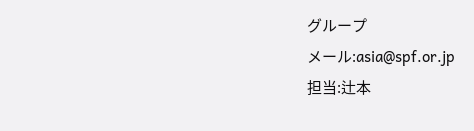グループ
メール:asia@spf.or.jp
担当:辻本